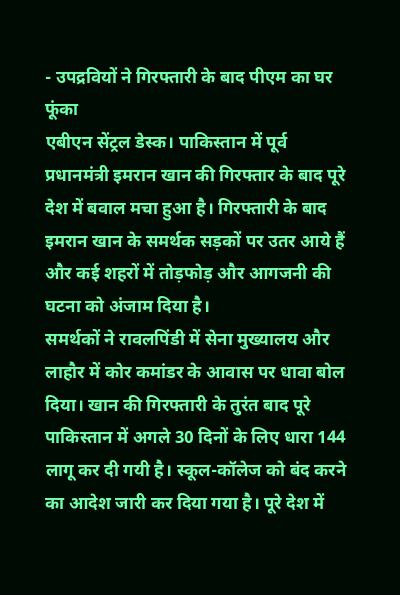- उपद्रवियों ने गिरफ्तारी के बाद पीएम का घर फूंका
एबीएन सेंट्रल डेस्क। पाकिस्तान में पूर्व प्रधानमंत्री इमरान खान की गिरफ्तार के बाद पूरे देश में बवाल मचा हुआ है। गिरफ्तारी के बाद इमरान खान के समर्थक सड़कों पर उतर आये हैं और कई शहरों में तोड़फोड़ और आगजनी की घटना को अंजाम दिया है।
समर्थकों ने रावलपिंडी में सेना मुख्यालय और लाहौर में कोर कमांडर के आवास पर धावा बोल दिया। खान की गिरफ्तारी के तुरंत बाद पूरे पाकिस्तान में अगले 30 दिनों के लिए धारा 144 लागू कर दी गयी है। स्कूल-कॉलेज को बंद करने का आदेश जारी कर दिया गया है। पूरे देश में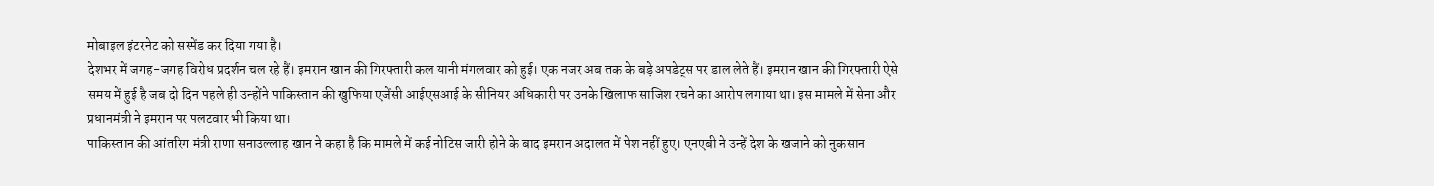मोबाइल इंटरनेट को सस्पेंड कर दिया गया है।
देशभर में जगह-जगह विरोध प्रदर्शन चल रहे हैं। इमरान खान की गिरफ्तारी कल यानी मंगलवार को हुई। एक नजर अब तक के बड़े अपडेट्स पर डाल लेते हैं। इमरान खान की गिरफ्तारी ऐसे समय में हुई है जब दो दिन पहले ही उन्होंने पाकिस्तान की खुफिया एजेंसी आईएसआई के सीनियर अधिकारी पर उनके खिलाफ साजिश रचने का आरोप लगाया था। इस मामले में सेना और प्रधानमंत्री ने इमरान पर पलटवार भी किया था।
पाकिस्तान की आंतरिग मंत्री राणा सनाउल्लाह खान ने कहा है कि मामले में कई नोटिस जारी होने के बाद इमरान अदालत में पेश नहीं हुए। एनएबी ने उन्हें देश के खजाने को नुकसान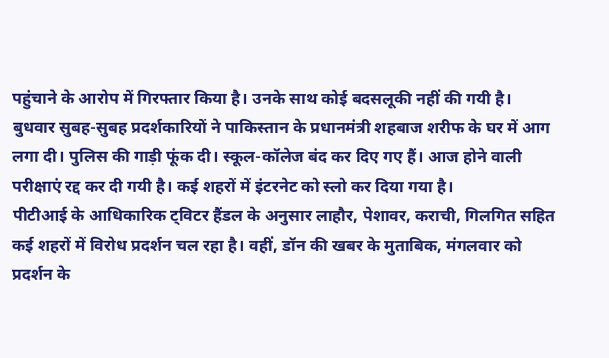पहुंचाने के आरोप में गिरफ्तार किया है। उनके साथ कोई बदसलूकी नहीं की गयी है।
बुधवार सुबह-सुबह प्रदर्शकारियों ने पाकिस्तान के प्रधानमंत्री शहबाज शरीफ के घर में आग लगा दी। पुलिस की गाड़ी फूंक दी। स्कूल-कॉलेज बंद कर दिए गए हैं। आज होने वाली परीक्षाएं रद्द कर दी गयी है। कई शहरों में इंटरनेट को स्लो कर दिया गया है।
पीटीआई के आधिकारिक ट्विटर हैंडल के अनुसार लाहौर, पेशावर, कराची, गिलगित सहित कई शहरों में विरोध प्रदर्शन चल रहा है। वहीं, डॉन की खबर के मुताबिक, मंगलवार को प्रदर्शन के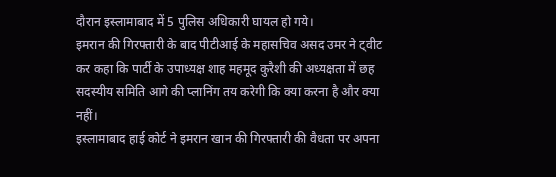दौरान इस्लामाबाद में 5 पुलिस अधिकारी घायल हो गये।
इमरान की गिरफ्तारी के बाद पीटीआई के महासचिव असद उमर ने ट्वीट कर कहा कि पार्टी के उपाध्यक्ष शाह महमूद कुरैशी की अध्यक्षता में छह सदस्यीय समिति आगे की प्लानिंग तय करेगी कि क्या करना है और क्या नहीं।
इस्लामाबाद हाई कोर्ट ने इमरान खान की गिरफ्तारी की वैधता पर अपना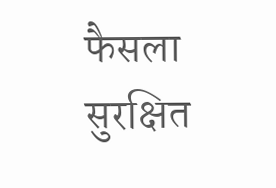फैसला सुरक्षित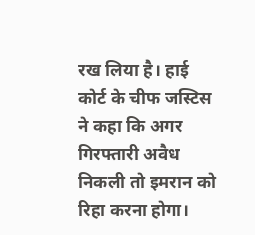रख लिया है। हाई कोर्ट के चीफ जस्टिस ने कहा कि अगर गिरफ्तारी अवैध निकली तो इमरान को रिहा करना होगा।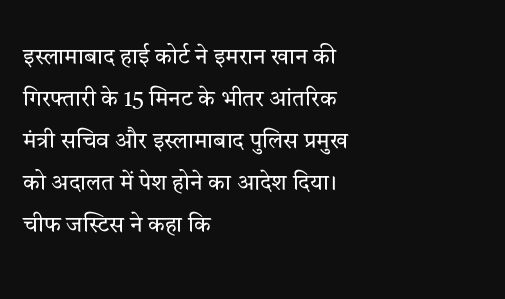इस्लामाबाद हाई कोर्ट ने इमरान खान की गिरफ्तारी के 15 मिनट के भीतर आंतरिक मंत्री सचिव और इस्लामाबाद पुलिस प्रमुख को अदालत में पेश होने का आदेश दिया। चीफ जस्टिस ने कहा कि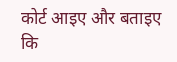कोर्ट आइए और बताइए कि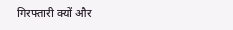गिरफ्तारी क्यों और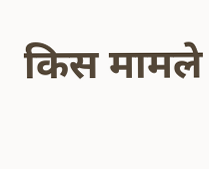किस मामले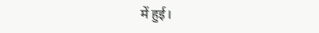में हुई।